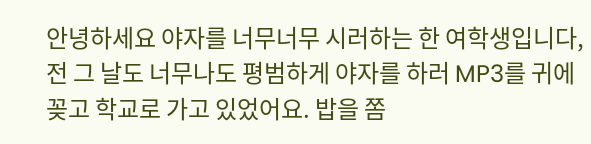안녕하세요 야자를 너무너무 시러하는 한 여학생입니다, 전 그 날도 너무나도 평범하게 야자를 하러 MP3를 귀에 꽂고 학교로 가고 있었어요. 밥을 쫌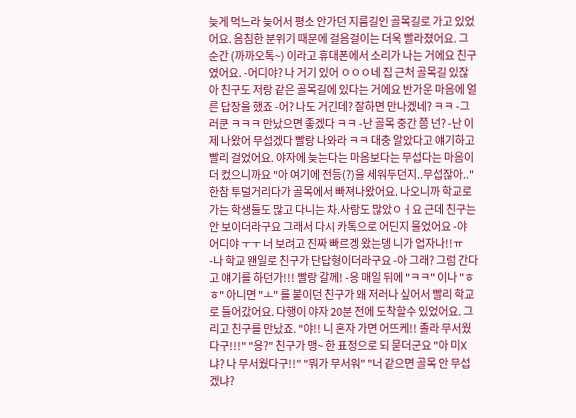늦게 먹느라 늦어서 평소 안가던 지름길인 골목길로 가고 있었어요. 음침한 분위기 때문에 걸음걸이는 더욱 빨라졌어요. 그 순간 (까까오톡~) 이라고 휴대폰에서 소리가 나는 거에요 친구였어요. -어디야? 나 거기 있어 ㅇㅇㅇ네 집 근처 골목길 있잖아 친구도 저랑 같은 골목길에 있다는 거에요 반가운 마음에 얼른 답장을 했죠 -어? 나도 거긴데? 잘하면 만나겠네? ㅋㅋ -그러쿤 ㅋㅋㅋ 만났으면 좋겠다 ㅋㅋ -난 골목 중간 쯤 넌? -난 이제 나왔어 무섭겠다 빨랑 나와라 ㅋㅋ 대충 알았다고 얘기하고 빨리 걸었어요. 야자에 늦는다는 마음보다는 무섭다는 마음이 더 컸으니까요 "아 여기에 전등(?)을 세워두던지..무섭잖아.." 한참 투덜거리다가 골목에서 빠져나왔어요. 나오니까 학교로 가는 학생들도 많고 다니는 차.사람도 많았ㅇㅓ요 근데 친구는 안 보이더라구요 그래서 다시 카톡으로 어딘지 물었어요 -야 어디야 ㅜㅜ 너 보려고 진짜 빠르겡 왔는뎅 니가 업자나!!ㅠ -나 학교 왠일로 친구가 단답형이더라구요 -아 그래? 그럼 간다고 얘기를 하던가!!! 빨랑 갈께! -응 매일 뒤에 "ㅋㅋ" 이나 "ㅎㅎ" 아니면 "ㅗ" 를 붙이던 친구가 왜 저러나 싶어서 빨리 학교로 들어갔어요. 다행이 야자 20분 전에 도착할수 있었어요. 그리고 친구를 만났죠. "야!! 니 혼자 가면 어뜨케!! 졸라 무서웠다구!!!" "응?" 친구가 맹~ 한 표정으로 되 묻더군요 "아 미X냐? 나 무서웠다구!!" "뭐가 무서워" "너 같으면 골목 안 무섭겠냐?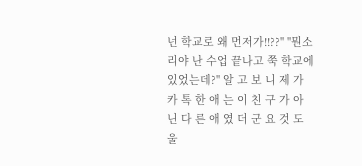넌 학교로 왜 먼저가!!??" "뭔소리야 난 수업 끝나고 쭉 학교에 있었는데?" 알 고 보 니 제 가 카 톡 한 애 는 이 친 구 가 아 닌 다 른 애 였 더 군 요 것 도 울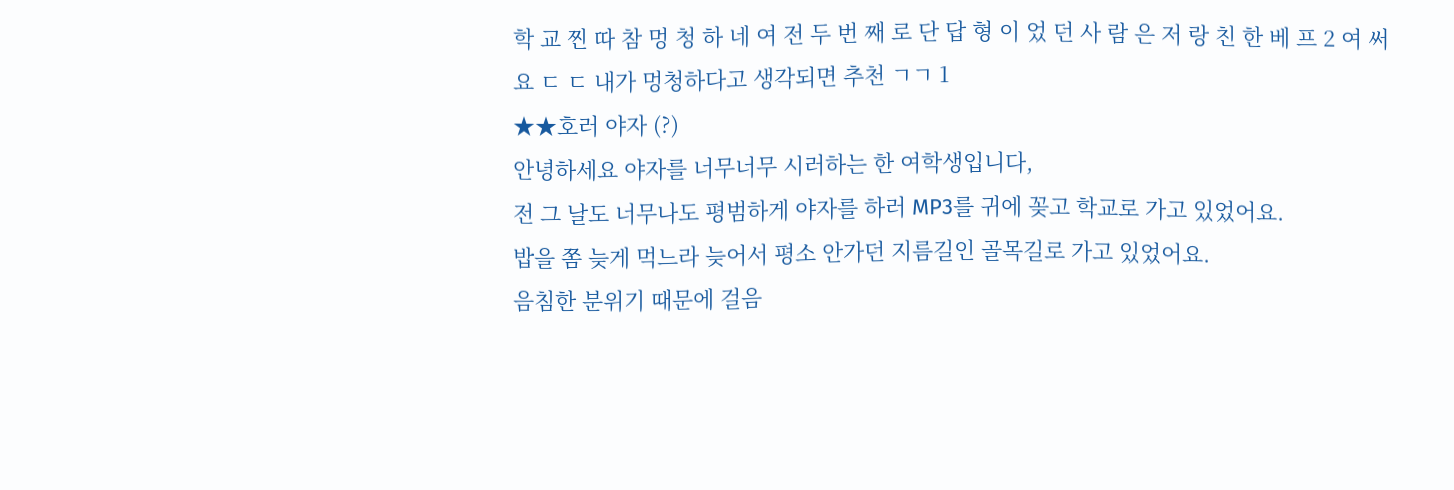학 교 찐 따 참 멍 청 하 네 여 전 두 번 째 로 단 답 형 이 었 던 사 람 은 저 랑 친 한 베 프 2 여 써 요 ㄷ ㄷ 내가 멍청하다고 생각되면 추천 ㄱㄱ 1
★★호러 야자 (?)
안녕하세요 야자를 너무너무 시러하는 한 여학생입니다,
전 그 날도 너무나도 평범하게 야자를 하러 MP3를 귀에 꽂고 학교로 가고 있었어요.
밥을 쫌 늦게 먹느라 늦어서 평소 안가던 지름길인 골목길로 가고 있었어요.
음침한 분위기 때문에 걸음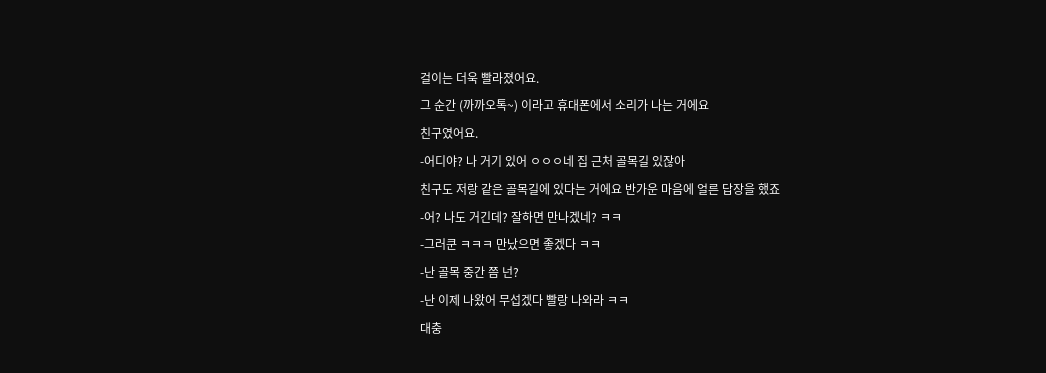걸이는 더욱 빨라졌어요.
그 순간 (까까오톡~) 이라고 휴대폰에서 소리가 나는 거에요
친구였어요.
-어디야? 나 거기 있어 ㅇㅇㅇ네 집 근처 골목길 있잖아
친구도 저랑 같은 골목길에 있다는 거에요 반가운 마음에 얼른 답장을 했죠
-어? 나도 거긴데? 잘하면 만나겠네? ㅋㅋ
-그러쿤 ㅋㅋㅋ 만났으면 좋겠다 ㅋㅋ
-난 골목 중간 쯤 넌?
-난 이제 나왔어 무섭겠다 빨랑 나와라 ㅋㅋ
대충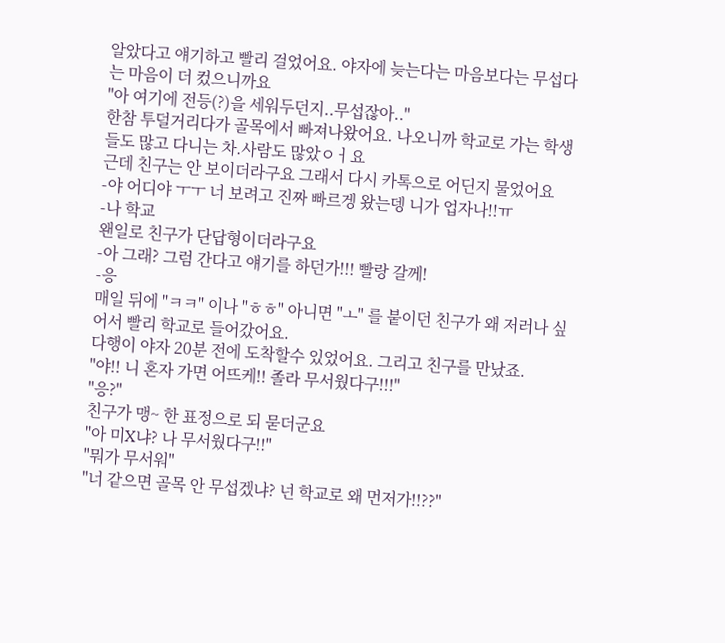알았다고 얘기하고 빨리 걸었어요. 야자에 늦는다는 마음보다는 무섭다는 마음이 더 컸으니까요
"아 여기에 전등(?)을 세워두던지..무섭잖아.."
한참 투덜거리다가 골목에서 빠져나왔어요. 나오니까 학교로 가는 학생들도 많고 다니는 차.사람도 많았ㅇㅓ요
근데 친구는 안 보이더라구요 그래서 다시 카톡으로 어딘지 물었어요
-야 어디야 ㅜㅜ 너 보려고 진짜 빠르겡 왔는뎅 니가 업자나!!ㅠ
-나 학교
왠일로 친구가 단답형이더라구요
-아 그래? 그럼 간다고 얘기를 하던가!!! 빨랑 갈께!
-응
매일 뒤에 "ㅋㅋ" 이나 "ㅎㅎ" 아니면 "ㅗ" 를 붙이던 친구가 왜 저러나 싶어서 빨리 학교로 들어갔어요.
다행이 야자 20분 전에 도착할수 있었어요. 그리고 친구를 만났죠.
"야!! 니 혼자 가면 어뜨케!! 졸라 무서웠다구!!!"
"응?"
친구가 맹~ 한 표정으로 되 묻더군요
"아 미X냐? 나 무서웠다구!!"
"뭐가 무서워"
"너 같으면 골목 안 무섭겠냐? 넌 학교로 왜 먼저가!!??"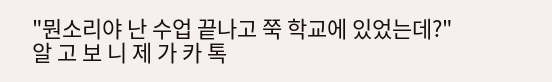"뭔소리야 난 수업 끝나고 쭉 학교에 있었는데?"
알 고 보 니 제 가 카 톡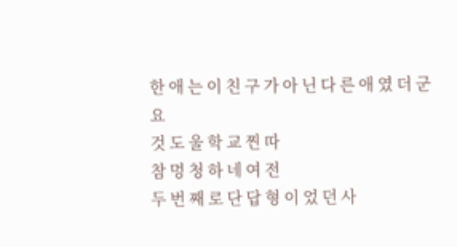한 애 는 이 친 구 가 아 닌 다 른 애 였 더 군 요
것 도 울 학 교 찐 따
참 멍 청 하 네 여 전
두 번 째 로 단 답 형 이 었 던 사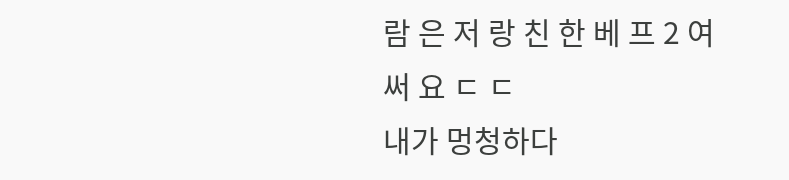람 은 저 랑 친 한 베 프 2 여 써 요 ㄷ ㄷ
내가 멍청하다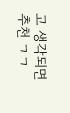고 생각되면 추천 ㄱㄱ